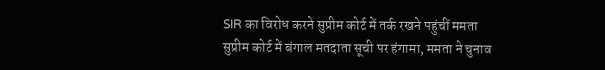SIR का विरोध करने सुप्रीम कोर्ट में तर्क रखने पहुंचीं ममता
सुप्रीम कोर्ट में बंगाल मतदाता सूची पर हंगामा, ममता ने चुनाव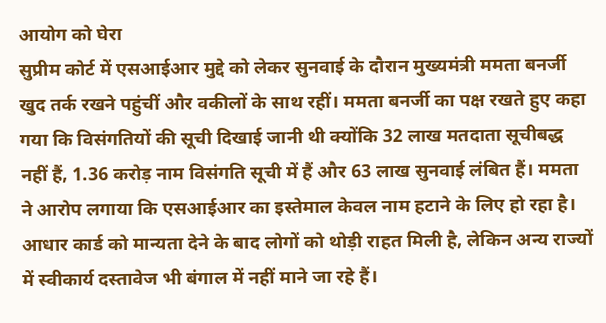आयोग को घेरा
सुप्रीम कोर्ट में एसआईआर मुद्दे को लेकर सुनवाई के दौरान मुख्यमंत्री ममता बनर्जी खुद तर्क रखने पहुंचीं और वकीलों के साथ रहीं। ममता बनर्जी का पक्ष रखते हुए कहा गया कि विसंगतियों की सूची दिखाई जानी थी क्योंकि 32 लाख मतदाता सूचीबद्ध नहीं हैं, 1.36 करोड़ नाम विसंगति सूची में हैं और 63 लाख सुनवाई लंबित हैं। ममता ने आरोप लगाया कि एसआईआर का इस्तेमाल केवल नाम हटाने के लिए हो रहा है। आधार कार्ड को मान्यता देने के बाद लोगों को थोड़ी राहत मिली है, लेकिन अन्य राज्यों में स्वीकार्य दस्तावेज भी बंगाल में नहीं माने जा रहे हैं।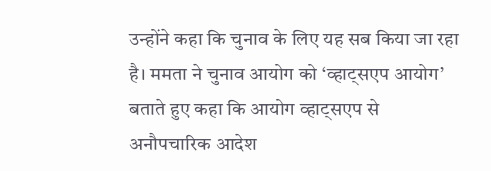उन्होंने कहा कि चुनाव के लिए यह सब किया जा रहा है। ममता ने चुनाव आयोग को ‘व्हाट्सएप आयोग’ बताते हुए कहा कि आयोग व्हाट्सएप से अनौपचारिक आदेश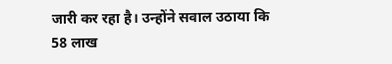जारी कर रहा है। उन्होंने सवाल उठाया कि 58 लाख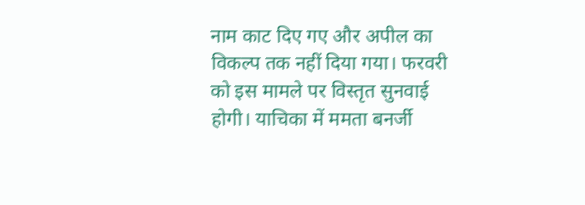नाम काट दिए गए और अपील का विकल्प तक नहीं दिया गया। फरवरी को इस मामले पर विस्तृत सुनवाई होगी। याचिका में ममता बनर्जी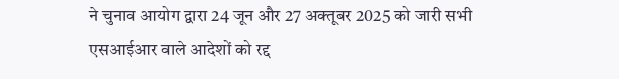ने चुनाव आयोग द्वारा 24 जून और 27 अक्तूबर 2025 को जारी सभी एसआईआर वाले आदेशों को रद्द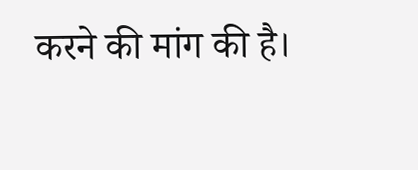करने की मांग की है।